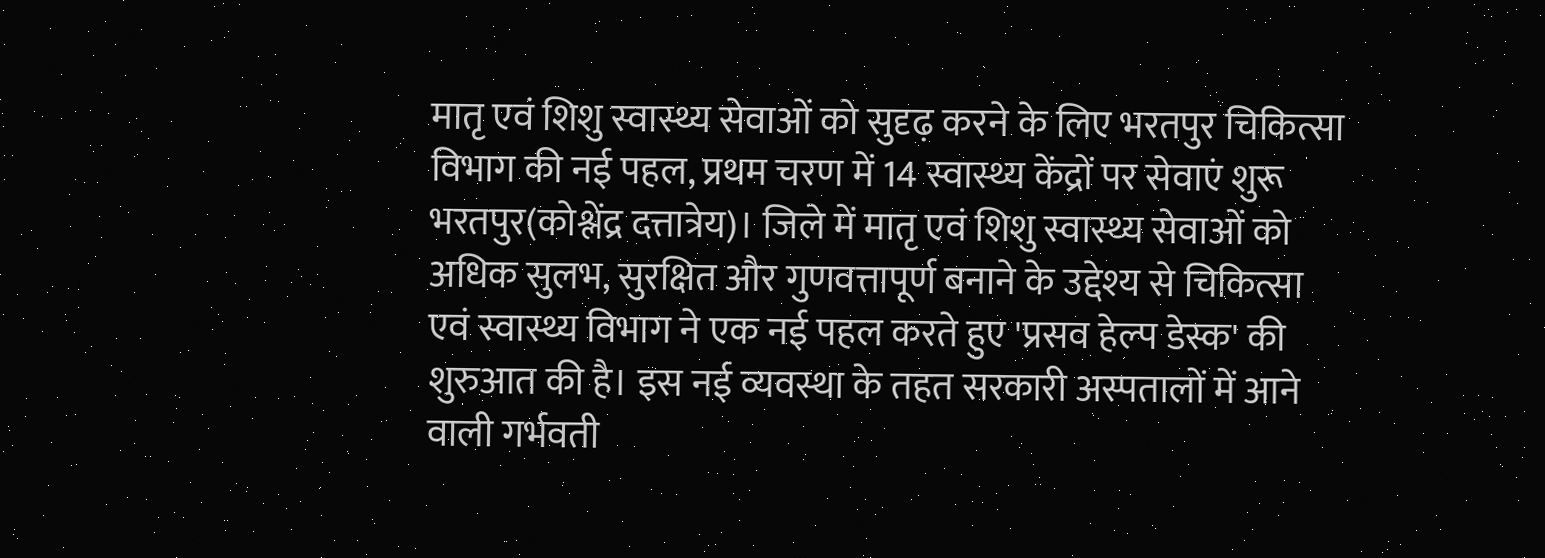मातृ एवं शिशु स्वास्थ्य सेवाओं को सुदृढ़ करने के लिए भरतपुर चिकित्सा विभाग की नई पहल, प्रथम चरण में 14 स्वास्थ्य केंद्रों पर सेवाएं शुरू
भरतपुर(कोश्लेंद्र दत्तात्रेय)। जिले में मातृ एवं शिशु स्वास्थ्य सेवाओं को अधिक सुलभ, सुरक्षित और गुणवत्तापूर्ण बनाने के उद्देश्य से चिकित्सा एवं स्वास्थ्य विभाग ने एक नई पहल करते हुए 'प्रसव हेल्प डेस्क' की शुरुआत की है। इस नई व्यवस्था के तहत सरकारी अस्पतालों में आने वाली गर्भवती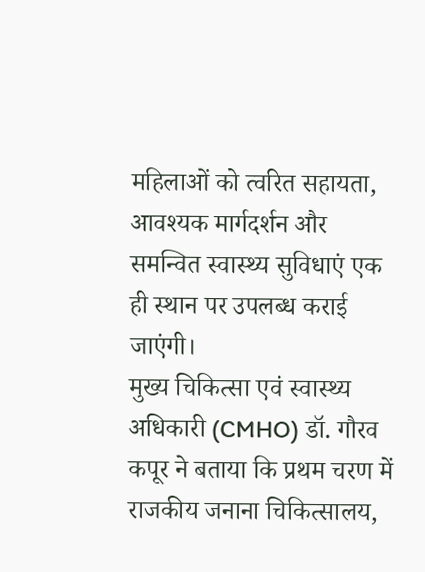महिलाओं को त्वरित सहायता, आवश्यक मार्गदर्शन और समन्वित स्वास्थ्य सुविधाएं एक ही स्थान पर उपलब्ध कराई जाएंगी।
मुख्य चिकित्सा एवं स्वास्थ्य अधिकारी (CMHO) डॉ. गौरव कपूर ने बताया कि प्रथम चरण में राजकीय जनाना चिकित्सालय,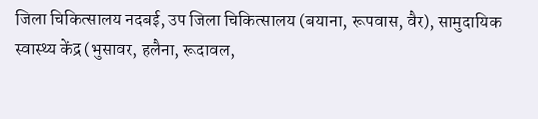जिला चिकित्सालय नदबई, उप जिला चिकित्सालय (बयाना, रूपवास, वैर), सामुदायिक स्वास्थ्य केंद्र (भुसावर, हलैना, रूदावल,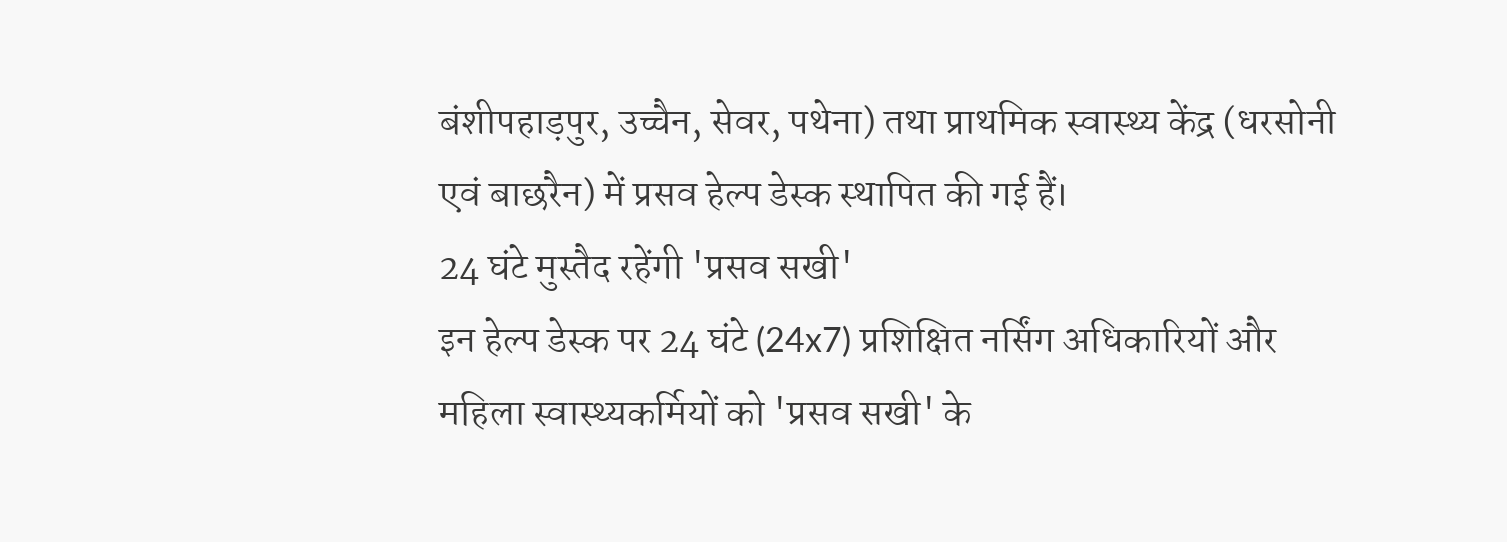बंशीपहाड़पुर, उच्चैन, सेवर, पथेना) तथा प्राथमिक स्वास्थ्य केंद्र (धरसोनी एवं बाछरैन) में प्रसव हेल्प डेस्क स्थापित की गई हैं।
24 घंटे मुस्तैद रहेंगी 'प्रसव सखी'
इन हेल्प डेस्क पर 24 घंटे (24x7) प्रशिक्षित नर्सिंग अधिकारियों और महिला स्वास्थ्यकर्मियों को 'प्रसव सखी' के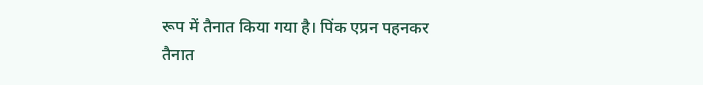रूप में तैनात किया गया है। पिंक एप्रन पहनकर तैनात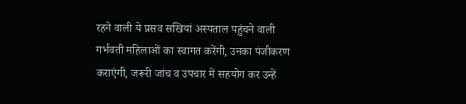रहने वाली ये प्रसव सखियां अस्पताल पहुंचने वाली गर्भवती महिलाओं का स्वागत करेंगी, उनका पंजीकरण कराएंगी, जरूरी जांच व उपचार में सहयोग कर उन्हें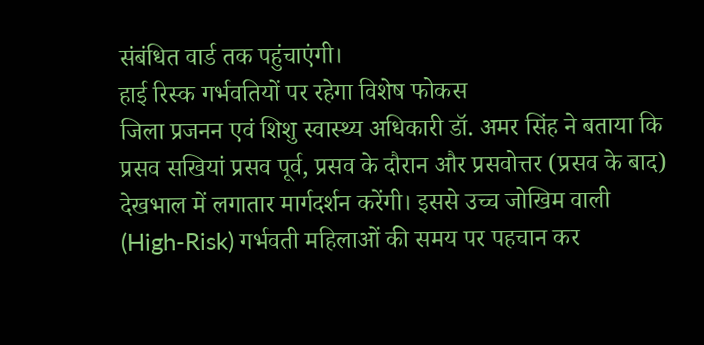संबंधित वार्ड तक पहुंचाएंगी।
हाई रिस्क गर्भवतियों पर रहेगा विशेष फोकस
जिला प्रजनन एवं शिशु स्वास्थ्य अधिकारी डॉ. अमर सिंह ने बताया कि प्रसव सखियां प्रसव पूर्व, प्रसव के दौरान और प्रसवोत्तर (प्रसव के बाद) देखभाल में लगातार मार्गदर्शन करेंगी। इससे उच्च जोखिम वाली (High-Risk) गर्भवती महिलाओं की समय पर पहचान कर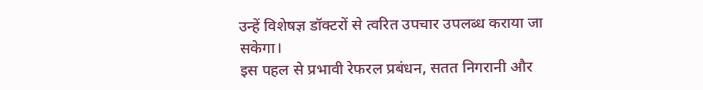उन्हें विशेषज्ञ डॉक्टरों से त्वरित उपचार उपलब्ध कराया जा सकेगा।
इस पहल से प्रभावी रेफरल प्रबंधन, सतत निगरानी और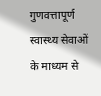गुणवत्तापूर्ण स्वास्थ्य सेवाओं के माध्यम से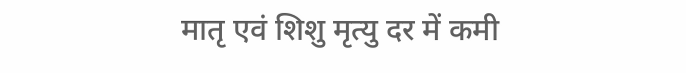मातृ एवं शिशु मृत्यु दर में कमी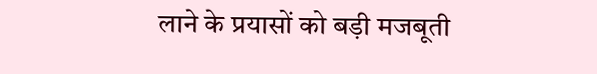लाने के प्रयासों को बड़ी मजबूती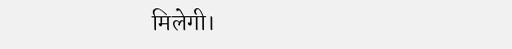मिलेगी।